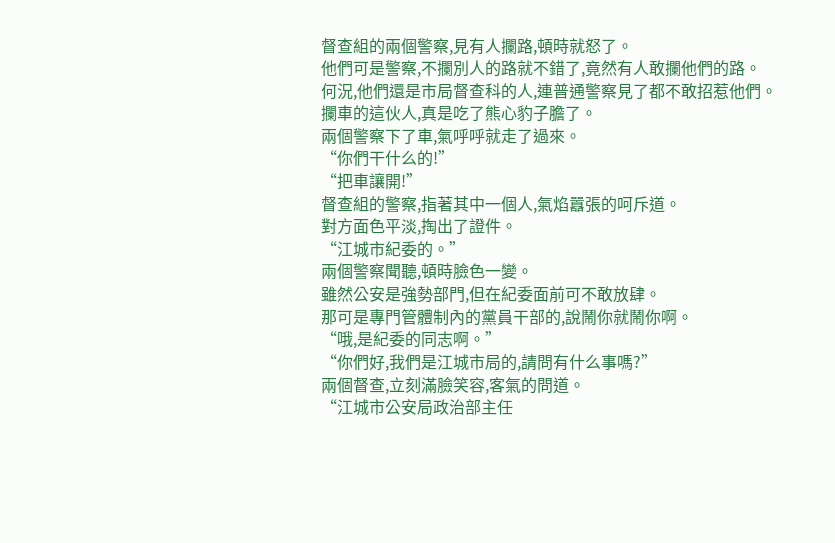督查組的兩個警察,見有人攔路,頓時就怒了。
他們可是警察,不攔別人的路就不錯了,竟然有人敢攔他們的路。
何況,他們還是市局督查科的人,連普通警察見了都不敢招惹他們。
攔車的這伙人,真是吃了熊心豹子膽了。
兩個警察下了車,氣呼呼就走了過來。
“你們干什么的!”
“把車讓開!”
督查組的警察,指著其中一個人,氣焰囂張的呵斥道。
對方面色平淡,掏出了證件。
“江城市紀委的。”
兩個警察聞聽,頓時臉色一變。
雖然公安是強勢部門,但在紀委面前可不敢放肆。
那可是專門管體制內的黨員干部的,說鬧你就鬧你啊。
“哦,是紀委的同志啊。”
“你們好,我們是江城市局的,請問有什么事嗎?”
兩個督查,立刻滿臉笑容,客氣的問道。
“江城市公安局政治部主任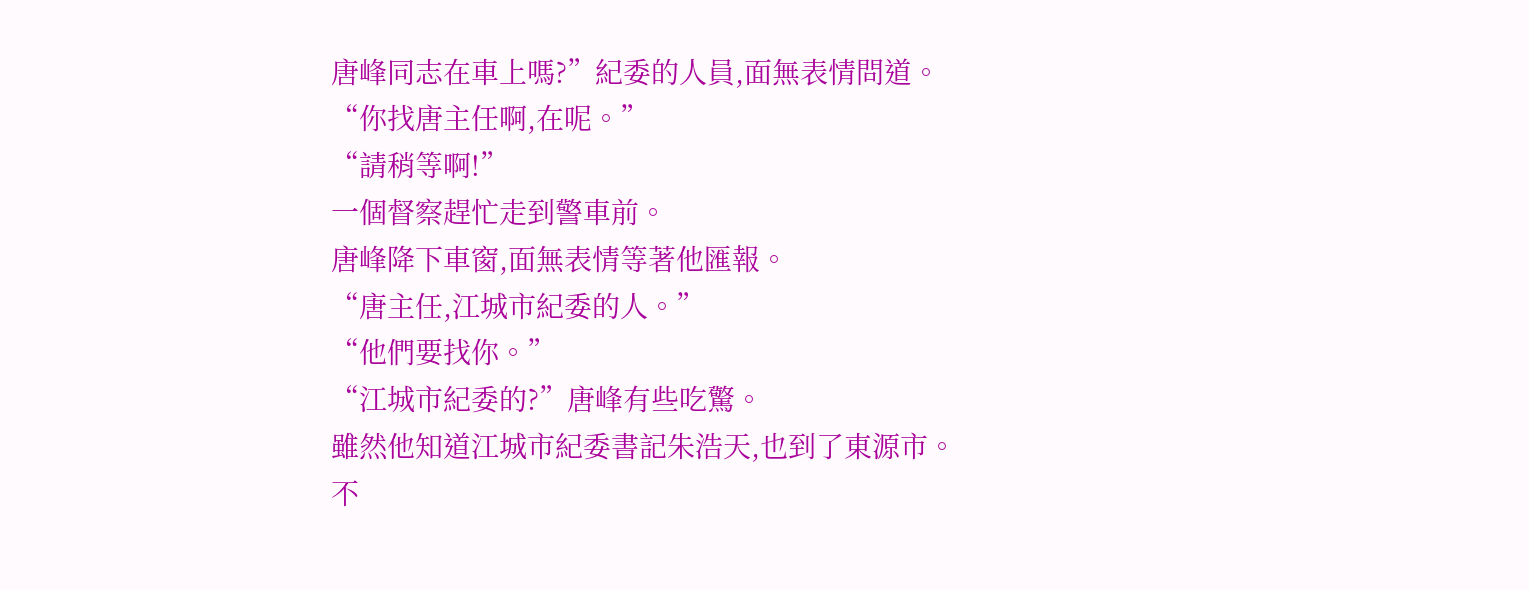唐峰同志在車上嗎?”紀委的人員,面無表情問道。
“你找唐主任啊,在呢。”
“請稍等啊!”
一個督察趕忙走到警車前。
唐峰降下車窗,面無表情等著他匯報。
“唐主任,江城市紀委的人。”
“他們要找你。”
“江城市紀委的?”唐峰有些吃驚。
雖然他知道江城市紀委書記朱浩天,也到了東源市。
不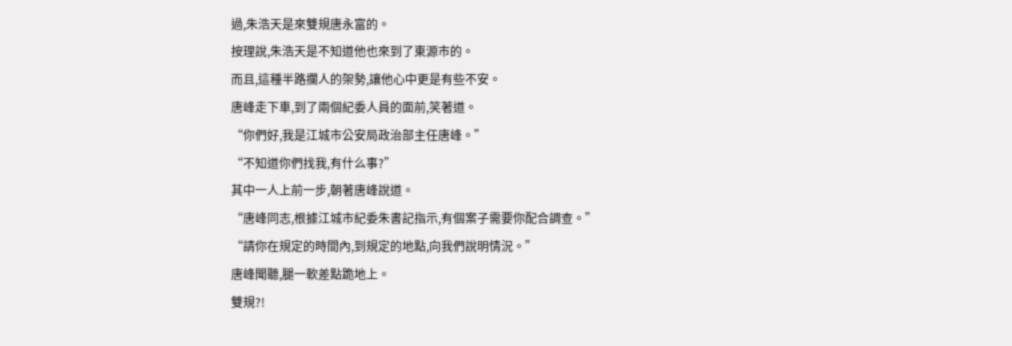過,朱浩天是來雙規唐永富的。
按理說,朱浩天是不知道他也來到了東源市的。
而且,這種半路攔人的架勢,讓他心中更是有些不安。
唐峰走下車,到了兩個紀委人員的面前,笑著道。
“你們好,我是江城市公安局政治部主任唐峰。”
“不知道你們找我,有什么事?”
其中一人上前一步,朝著唐峰說道。
“唐峰同志,根據江城市紀委朱書記指示,有個案子需要你配合調查。”
“請你在規定的時間內,到規定的地點,向我們說明情況。”
唐峰聞聽,腿一軟差點跪地上。
雙規?!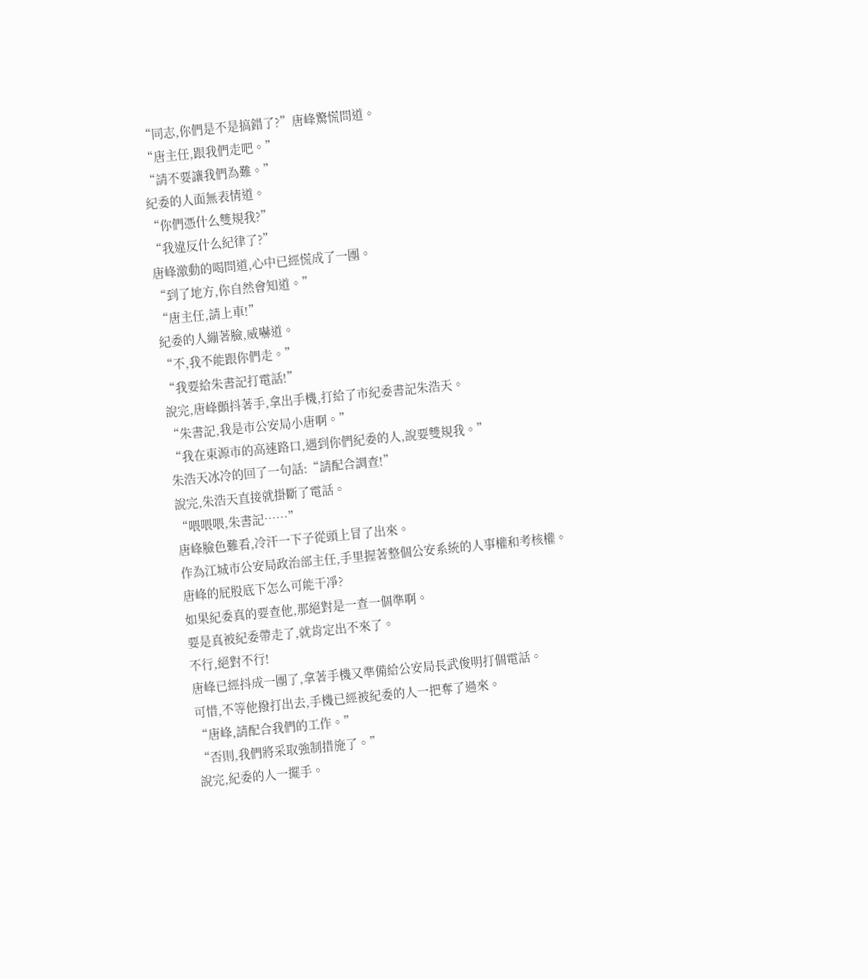“同志,你們是不是搞錯了?”唐峰驚慌問道。
“唐主任,跟我們走吧。”
“請不要讓我們為難。”
紀委的人面無表情道。
“你們憑什么雙規我?”
“我違反什么紀律了?”
唐峰激動的喝問道,心中已經慌成了一團。
“到了地方,你自然會知道。”
“唐主任,請上車!”
紀委的人繃著臉,威嚇道。
“不,我不能跟你們走。”
“我要給朱書記打電話!”
說完,唐峰顫抖著手,拿出手機,打給了市紀委書記朱浩天。
“朱書記,我是市公安局小唐啊。”
“我在東源市的高速路口,遇到你們紀委的人,說要雙規我。”
朱浩天冰冷的回了一句話:“請配合調查!”
說完,朱浩天直接就掛斷了電話。
“喂喂喂,朱書記……”
唐峰臉色難看,冷汗一下子從頭上冒了出來。
作為江城市公安局政治部主任,手里握著整個公安系統的人事權和考核權。
唐峰的屁股底下怎么可能干凈?
如果紀委真的要查他,那絕對是一查一個準啊。
要是真被紀委帶走了,就肯定出不來了。
不行,絕對不行!
唐峰已經抖成一團了,拿著手機又準備給公安局長武俊明打個電話。
可惜,不等他撥打出去,手機已經被紀委的人一把奪了過來。
“唐峰,請配合我們的工作。”
“否則,我們將采取強制措施了。”
說完,紀委的人一擺手。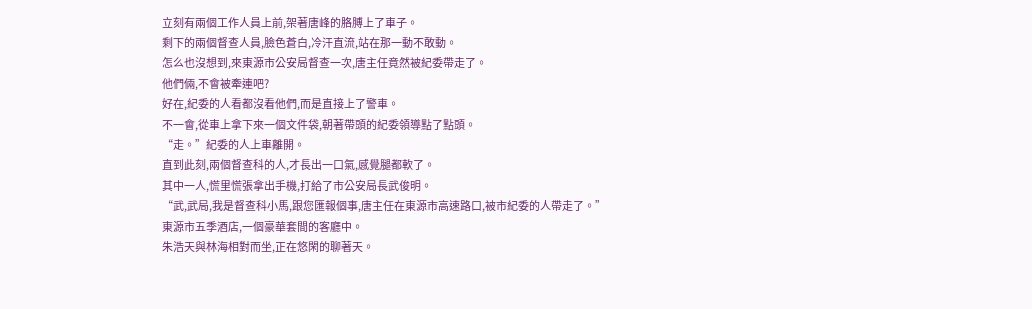立刻有兩個工作人員上前,架著唐峰的胳膊上了車子。
剩下的兩個督查人員,臉色蒼白,冷汗直流,站在那一動不敢動。
怎么也沒想到,來東源市公安局督查一次,唐主任竟然被紀委帶走了。
他們倆,不會被牽連吧?
好在,紀委的人看都沒看他們,而是直接上了警車。
不一會,從車上拿下來一個文件袋,朝著帶頭的紀委領導點了點頭。
“走。”紀委的人上車離開。
直到此刻,兩個督查科的人,才長出一口氣,感覺腿都軟了。
其中一人,慌里慌張拿出手機,打給了市公安局長武俊明。
“武,武局,我是督查科小馬,跟您匯報個事,唐主任在東源市高速路口,被市紀委的人帶走了。”
東源市五季酒店,一個豪華套間的客廳中。
朱浩天與林海相對而坐,正在悠閑的聊著天。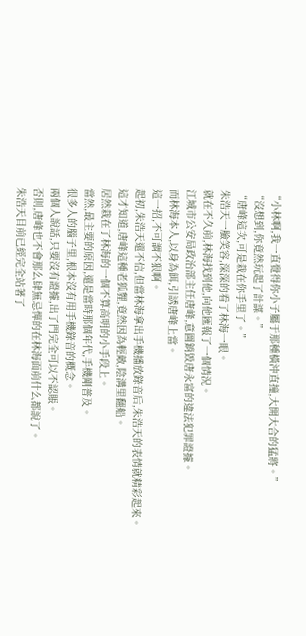“小林啊,我一直覺得你小子屬于那種橫沖直撞,大開大合的猛將。”
“沒想到,你竟然玩起了計謀。”
“唐峰這次,可是栽在你手里了。”
朱浩天一臉笑容,深深的看了林海一眼。
就在不久前,林海找到他,向他匯報了一個情況。
江城市公安局政治部主任唐峰,意圖銷毀唐永富的違法犯罪證據。
而林海本人,以身為餌,引誘唐峰上當。
這一招,不可謂不狠啊。
起初,朱浩天還不信,但當林海拿出手機播放錄音后,朱浩天的表情就精彩起來。
這才知道,唐峰這種老狐貍,竟然因為輕敵,陰溝里翻船。
居然栽在了林海的一個不算高明的小手段上。
當然,最主要的原因,還是當時那個年代,手機剛普及。
很多人的腦子里,根本沒有用手機錄音的概念。
兩個人說話,只要沒有證據,出了門完全可以不認賬。
否則,唐峰也不會那么肆無忌憚的在林海面前什么都說了。
朱浩天目前已經完全站著了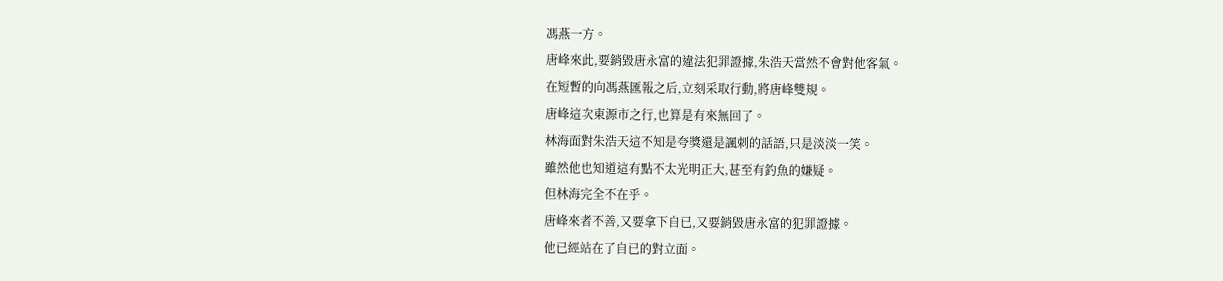馮燕一方。
唐峰來此,要銷毀唐永富的違法犯罪證據,朱浩天當然不會對他客氣。
在短暫的向馮燕匯報之后,立刻采取行動,將唐峰雙規。
唐峰這次東源市之行,也算是有來無回了。
林海面對朱浩天這不知是夸獎還是諷刺的話語,只是淡淡一笑。
雖然他也知道這有點不太光明正大,甚至有釣魚的嫌疑。
但林海完全不在乎。
唐峰來者不善,又要拿下自已,又要銷毀唐永富的犯罪證據。
他已經站在了自已的對立面。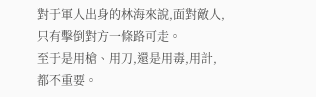對于軍人出身的林海來說,面對敵人,只有擊倒對方一條路可走。
至于是用槍、用刀,還是用毒,用計,都不重要。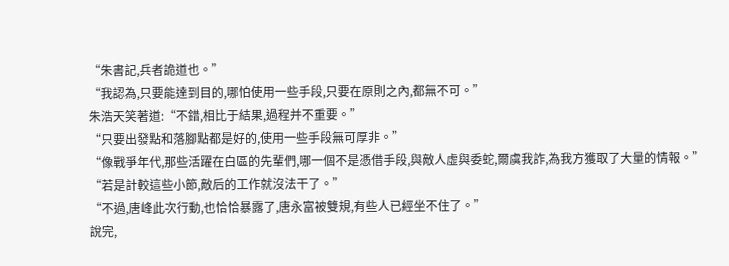“朱書記,兵者詭道也。”
“我認為,只要能達到目的,哪怕使用一些手段,只要在原則之內,都無不可。”
朱浩天笑著道:“不錯,相比于結果,過程并不重要。”
“只要出發點和落腳點都是好的,使用一些手段無可厚非。”
“像戰爭年代,那些活躍在白區的先輩們,哪一個不是憑借手段,與敵人虛與委蛇,爾虞我詐,為我方獲取了大量的情報。”
“若是計較這些小節,敵后的工作就沒法干了。”
“不過,唐峰此次行動,也恰恰暴露了,唐永富被雙規,有些人已經坐不住了。”
說完,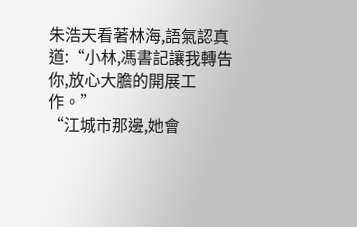朱浩天看著林海,語氣認真道:“小林,馮書記讓我轉告你,放心大膽的開展工作。”
“江城市那邊,她會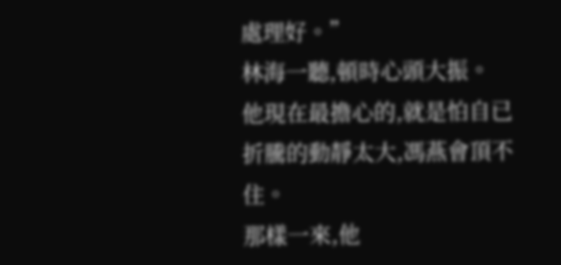處理好。”
林海一聽,頓時心頭大振。
他現在最擔心的,就是怕自已折騰的動靜太大,馮燕會頂不住。
那樣一來,他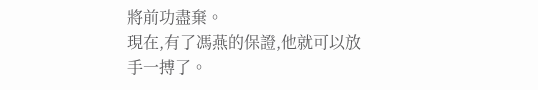將前功盡棄。
現在,有了馮燕的保證,他就可以放手一搏了。